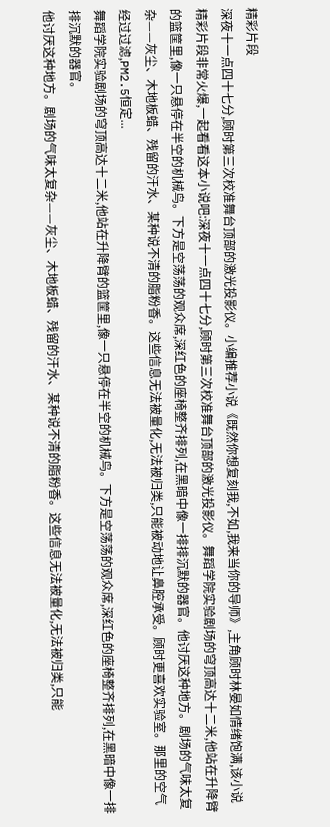精彩片段
深夜十一点四十七分,顾时第三次校准舞台顶部的激光投影仪。小编推荐小说《既然你想复刻我,不如,我来当你的导师》,主角顾时林晏如情绪饱满,该小说精彩片段非常火爆,一起看看这本小说吧:深夜十一点四十七分,顾时第三次校准舞台顶部的激光投影仪。舞蹈学院实验剧场的穹顶高达十二米,他站在升降臂的篮筐里,像一只悬停在半空的机械鸟。下方是空荡荡的观众席,深红色的座椅整齐排列,在黑暗中像一排排沉默的器官。他讨厌这种地方。剧场的气味太复杂——灰尘、木地板蜡、残留的汗水、某种说不清的脂粉香。这些信息无法被量化,无法被归类,只能被动地让鼻腔承受。顾时更喜欢实验室。那里的空气经过过滤,PM2.5恒定...
舞蹈学院实验剧场的穹顶高达十二米,他站在升降臂的篮筐里,像一只悬停在半空的机械鸟。下方是空荡荡的观众席,深红色的座椅整齐排列,在黑暗中像一排排沉默的器官。
他讨厌这种地方。剧场的气味太复杂——灰尘、木地板蜡、残留的汗水、某种说不清的脂粉香。这些信息无法被量化,无法被归类,只能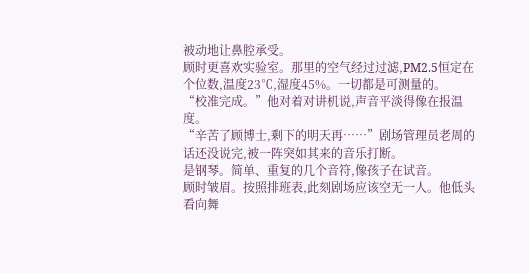被动地让鼻腔承受。
顾时更喜欢实验室。那里的空气经过过滤,PM2.5恒定在个位数,温度23℃,湿度45%。一切都是可测量的。
“校准完成。”他对着对讲机说,声音平淡得像在报温度。
“辛苦了顾博士,剩下的明天再……”剧场管理员老周的话还没说完,被一阵突如其来的音乐打断。
是钢琴。简单、重复的几个音符,像孩子在试音。
顾时皱眉。按照排班表,此刻剧场应该空无一人。他低头看向舞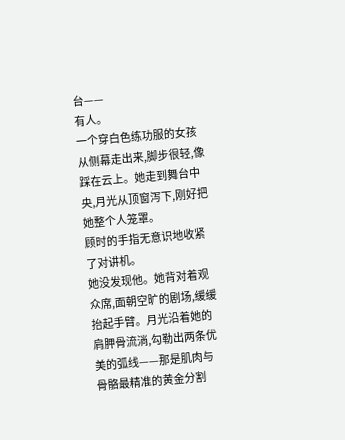台——
有人。
一个穿白色练功服的女孩从侧幕走出来,脚步很轻,像踩在云上。她走到舞台中央,月光从顶窗泻下,刚好把她整个人笼罩。
顾时的手指无意识地收紧了对讲机。
她没发现他。她背对着观众席,面朝空旷的剧场,缓缓抬起手臂。月光沿着她的肩胛骨流淌,勾勒出两条优美的弧线——那是肌肉与骨骼最精准的黄金分割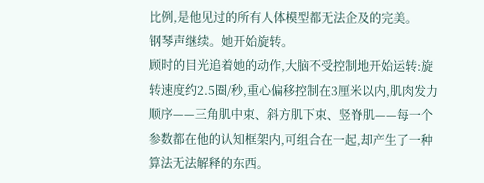比例,是他见过的所有人体模型都无法企及的完美。
钢琴声继续。她开始旋转。
顾时的目光追着她的动作,大脑不受控制地开始运转:旋转速度约2.5圈/秒,重心偏移控制在3厘米以内,肌肉发力顺序——三角肌中束、斜方肌下束、竖脊肌——每一个参数都在他的认知框架内,可组合在一起,却产生了一种算法无法解释的东西。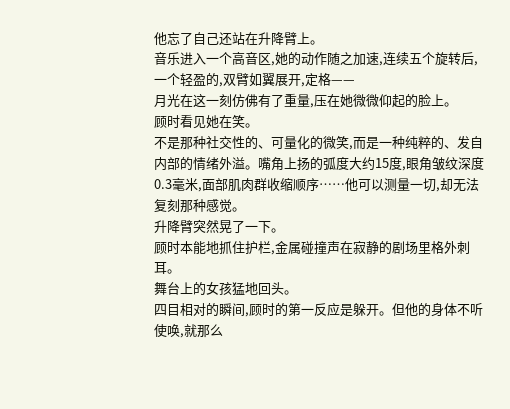他忘了自己还站在升降臂上。
音乐进入一个高音区,她的动作随之加速,连续五个旋转后,一个轻盈的,双臂如翼展开,定格——
月光在这一刻仿佛有了重量,压在她微微仰起的脸上。
顾时看见她在笑。
不是那种社交性的、可量化的微笑,而是一种纯粹的、发自内部的情绪外溢。嘴角上扬的弧度大约15度,眼角皱纹深度0.3毫米,面部肌肉群收缩顺序……他可以测量一切,却无法复刻那种感觉。
升降臂突然晃了一下。
顾时本能地抓住护栏,金属碰撞声在寂静的剧场里格外刺耳。
舞台上的女孩猛地回头。
四目相对的瞬间,顾时的第一反应是躲开。但他的身体不听使唤,就那么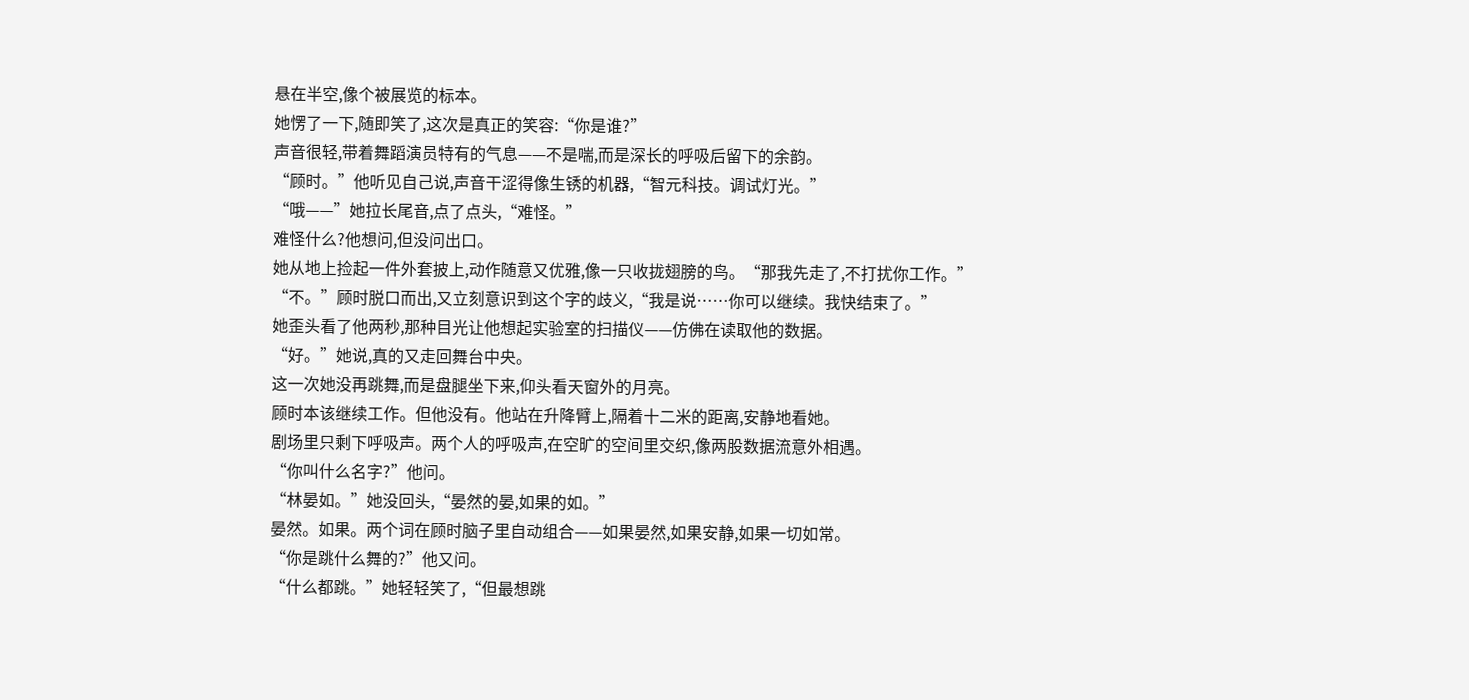悬在半空,像个被展览的标本。
她愣了一下,随即笑了,这次是真正的笑容:“你是谁?”
声音很轻,带着舞蹈演员特有的气息——不是喘,而是深长的呼吸后留下的余韵。
“顾时。”他听见自己说,声音干涩得像生锈的机器,“智元科技。调试灯光。”
“哦——”她拉长尾音,点了点头,“难怪。”
难怪什么?他想问,但没问出口。
她从地上捡起一件外套披上,动作随意又优雅,像一只收拢翅膀的鸟。“那我先走了,不打扰你工作。”
“不。”顾时脱口而出,又立刻意识到这个字的歧义,“我是说……你可以继续。我快结束了。”
她歪头看了他两秒,那种目光让他想起实验室的扫描仪——仿佛在读取他的数据。
“好。”她说,真的又走回舞台中央。
这一次她没再跳舞,而是盘腿坐下来,仰头看天窗外的月亮。
顾时本该继续工作。但他没有。他站在升降臂上,隔着十二米的距离,安静地看她。
剧场里只剩下呼吸声。两个人的呼吸声,在空旷的空间里交织,像两股数据流意外相遇。
“你叫什么名字?”他问。
“林晏如。”她没回头,“晏然的晏,如果的如。”
晏然。如果。两个词在顾时脑子里自动组合——如果晏然,如果安静,如果一切如常。
“你是跳什么舞的?”他又问。
“什么都跳。”她轻轻笑了,“但最想跳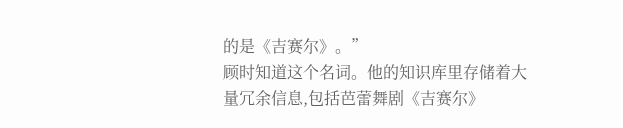的是《吉赛尔》。”
顾时知道这个名词。他的知识库里存储着大量冗余信息,包括芭蕾舞剧《吉赛尔》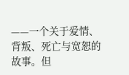——一个关于爱情、背叛、死亡与宽恕的故事。但